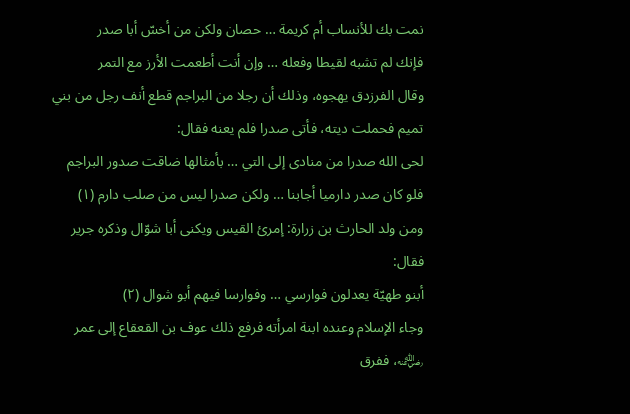نمت بك للأنساب أم كريمة … حصان ولكن من أخسّ أبا صدر
فإنك لم تشبه لقيطا وفعله … وإن أنت أطعمت الأرز مع التمر
وقال الفرزدق يهجوه، وذلك أن رجلا من البراجم قطع أنف رجل من بني تميم فحملت ديته، فأتى صدرا فلم يعنه فقال:
لحى الله صدرا من منادى إلى التي … بأمثالها ضاقت صدور البراجم
فلو كان صدر دارميا أجابنا … ولكن صدرا ليس من صلب دارم (١)
ومن ولد الحارث بن زرارة: إمرئ القيس ويكنى أبا شوّال وذكره جرير فقال:
أبنو طهيّة يعدلون فوارسي … وفوارسا فيهم أبو شوال (٢)
وجاء الإسلام وعنده ابنة امرأته فرفع ذلك عوف بن القعقاع إلى عمر ﵁، ففرق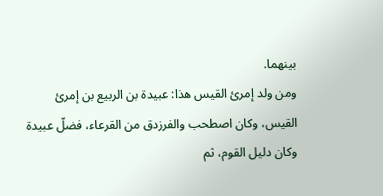بينهما.
ومن ولد إمرئ القيس هذا: عبيدة بن الربيع بن إمرئ القيس، وكان اصطحب والفرزدق من القرعاء، فضلّ عبيدة وكان دليل القوم، ثم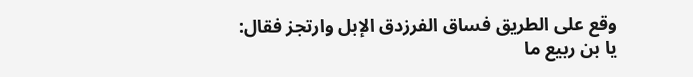وقع على الطريق فساق الفرزدق الإبل وارتجز فقال:
يا بن ربيع ما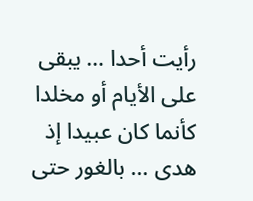رأيت أحدا … يبقى على الأيام أو مخلدا
كأنما كان عبيدا إذ هدى … بالغور حتى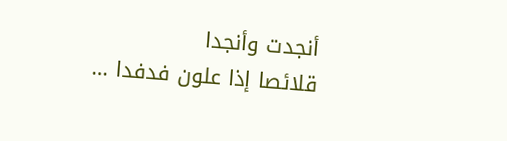أنجدت وأنجدا
قلائصا إذا علون فدفدا …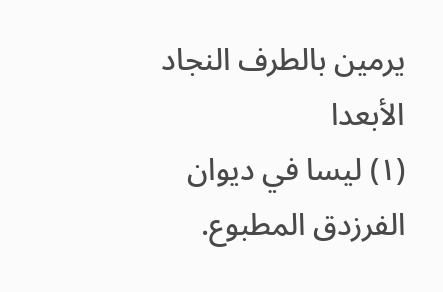يرمين بالطرف النجاد الأبعدا
(١) ليسا في ديوان الفرزدق المطبوع.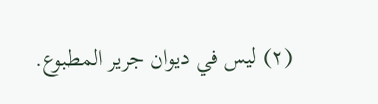(٢) ليس في ديوان جرير المطبوع.